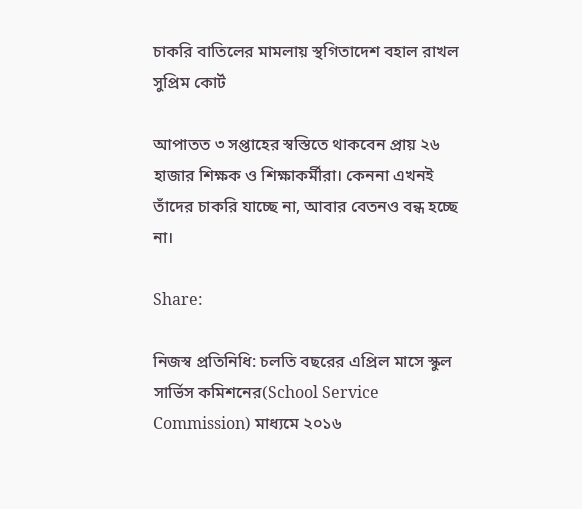চাকরি বাতিলের মামলায় স্থগিতাদেশ বহাল রাখল সুপ্রিম কোর্ট

আপাতত ৩ সপ্তাহের স্বস্তিতে থাকবেন প্রায় ২৬ হাজার শিক্ষক ও শিক্ষাকর্মীরা। কেননা এখনই তাঁদের চাকরি যাচ্ছে না, আবার বেতনও বন্ধ হচ্ছে না।

Share:

নিজস্ব প্রতিনিধি: চলতি বছরের এপ্রিল মাসে স্কুল সার্ভিস কমিশনের(School Service Commission) মাধ্যমে ২০১৬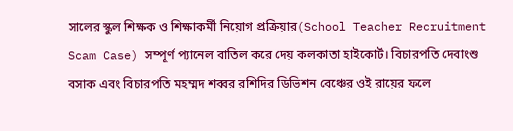সালের স্কুল শিক্ষক ও শিক্ষাকর্মী নিয়োগ প্রক্রিয়ার(School Teacher Recruitment Scam Case) সম্পূর্ণ প্যানেল বাতিল করে দেয় কলকাতা হাইকোর্ট। বিচারপতি দেবাংশু বসাক এবং বিচারপতি মহম্মদ শব্বর রশিদির ডিভিশন বেঞ্চের ওই রায়ের ফলে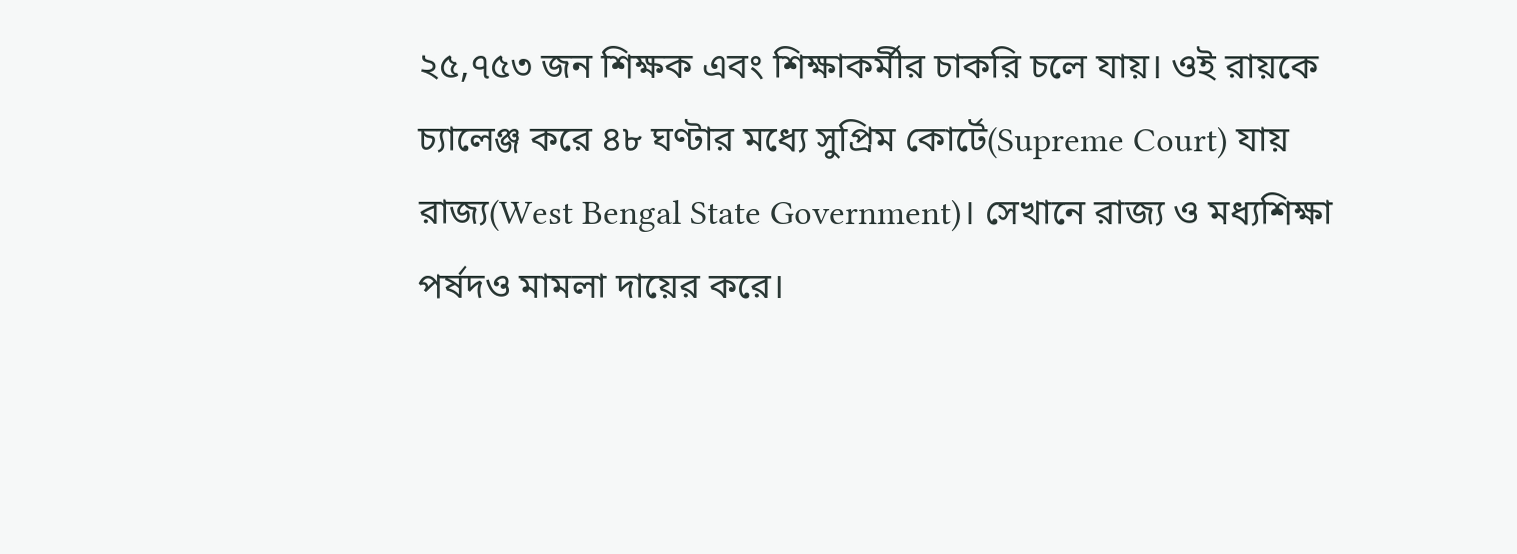২৫,৭৫৩ জন শিক্ষক এবং শিক্ষাকর্মীর চাকরি চলে যায়। ওই রায়কে চ্যালেঞ্জ করে ৪৮ ঘণ্টার মধ্যে সুপ্রিম কোর্টে(Supreme Court) যায় রাজ্য(West Bengal State Government)। সেখানে রাজ্য ও মধ্যশিক্ষা পর্ষদও মামলা দায়ের করে।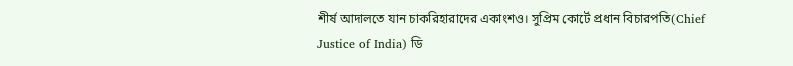শীর্ষ আদালতে যান চাকরিহারাদের একাংশও। সুপ্রিম কোর্টে প্রধান বিচারপতি(Chief Justice of India) ডি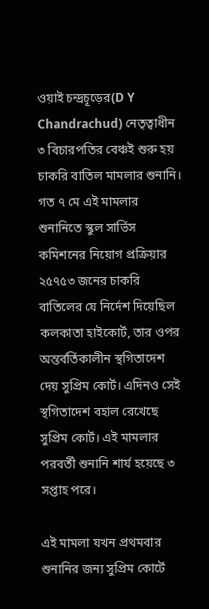ওয়াই চন্দ্রচূড়ের(D Y Chandrachud) নেতৃত্বাধীন ৩ বিচারপতির বেঞ্চই শুরু হয় চাকরি বাতিল মামলার শুনানি। গত ৭ মে এই মামলার শুনানিতে স্কুল সার্ভিস কমিশনের নিয়োগ প্রক্রিয়ার ২৫৭৫৩ জনের চাকরি বাতিলের যে নির্দেশ দিয়েছিল কলকাতা হাইকোর্ট, তার ওপর অন্তর্বর্তিকালীন স্থগিতাদেশ দেয় সুপ্রিম কোর্ট। এদিনও সেই স্থগিতাদেশ বহাল রেখেছে সুপ্রিম কোর্ট। এই মামলার পরবর্তী শুনানি শার্য হয়েছে ৩ সপ্তাহ পরে।

এই মামলা যখন প্রথমবার শুনানির জন্য সুপ্রিম কোর্টে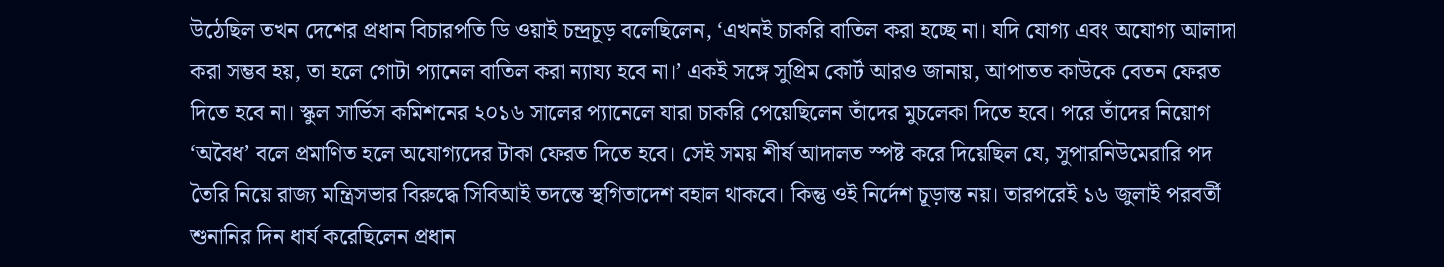উঠেছিল তখন দেশের প্রধান বিচারপতি ডি ওয়াই চন্দ্রচূড় বলেছিলেন, ‘এখনই চাকরি বাতিল করা হচ্ছে না। যদি যোগ্য এবং অযোগ্য আলাদা করা সম্ভব হয়, তা হলে গোটা প্যানেল বাতিল করা ন্যায্য হবে না।’ একই সঙ্গে সুপ্রিম কোর্ট আরও জানায়, আপাতত কাউকে বেতন ফেরত দিতে হবে না। স্কুল সার্ভিস কমিশনের ২০১৬ সালের প্যানেলে যারা চাকরি পেয়েছিলেন তাঁদের মুচলেকা দিতে হবে। পরে তাঁদের নিয়োগ ‘অবৈধ’ বলে প্রমাণিত হলে অযোগ্যদের টাকা ফেরত দিতে হবে। সেই সময় শীর্ষ আদালত স্পষ্ট করে দিয়েছিল যে, সুপারনিউমেরারি পদ তৈরি নিয়ে রাজ্য মন্ত্রিসভার বিরুদ্ধে সিবিআই তদন্তে স্থগিতাদেশ বহাল থাকবে। কিন্তু ওই নির্দেশ চূড়ান্ত নয়। তারপরেই ১৬ জুলাই পরবর্তী শুনানির দিন ধার্য করেছিলেন প্রধান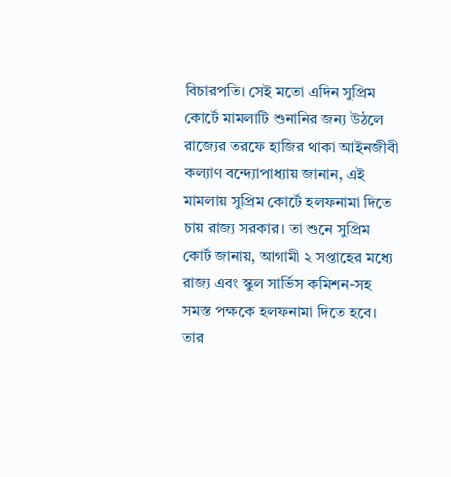বিচারপতি। সেই মতো এদিন সুপ্রিম কোর্টে মামলাটি শুনানির জন্য উঠলে রাজ্যের তরফে হাজির থাকা আইনজীবী কল্যাণ বন্দ্যোপাধ্যায় জানান, এই মামলায় সুপ্রিম কোর্টে হলফনামা দিতে চায় রাজ্য সরকার। তা শুনে সুপ্রিম কোর্ট জানায়, আগামী ২ সপ্তাহের মধ্যে রাজ্য এবং স্কুল সার্ভিস কমিশন-সহ সমস্ত পক্ষকে হলফনামা দিতে হবে। তার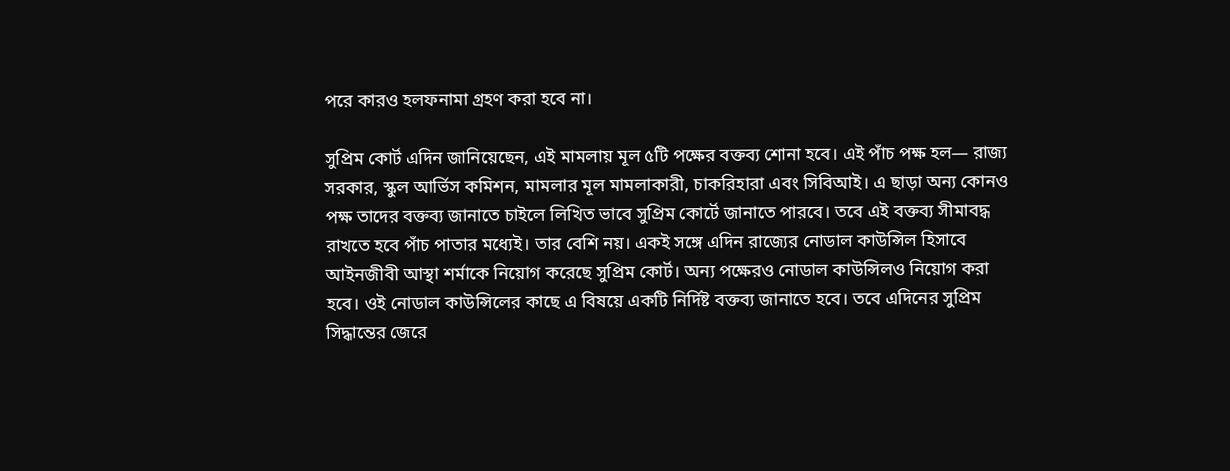পরে কারও হলফনামা গ্রহণ করা হবে না।

সুপ্রিম কোর্ট এদিন জানিয়েছেন, এই মামলায় মূল ৫টি পক্ষের বক্তব্য শোনা হবে। এই পাঁচ পক্ষ হল— রাজ্য সরকার, স্কুল আর্ভিস কমিশন, মামলার মূল মামলাকারী, চাকরিহারা এবং সিবিআই। এ ছাড়া অন্য কোনও পক্ষ তাদের বক্তব্য জানাতে চাইলে লিখিত ভাবে সুপ্রিম কোর্টে জানাতে পারবে। তবে এই বক্তব্য সীমাবদ্ধ রাখতে হবে পাঁচ পাতার মধ্যেই। তার বেশি নয়। একই সঙ্গে এদিন রাজ্যের নোডাল কাউন্সিল হিসাবে আইনজীবী আস্থা শর্মাকে নিয়োগ করেছে সুপ্রিম কোর্ট। অন্য পক্ষেরও নোডাল কাউন্সিলও নিয়োগ করা হবে। ওই নোডাল কাউন্সিলের কাছে এ বিষয়ে একটি নির্দিষ্ট বক্তব্য জানাতে হবে। তবে এদিনের সুপ্রিম সিদ্ধান্তের জেরে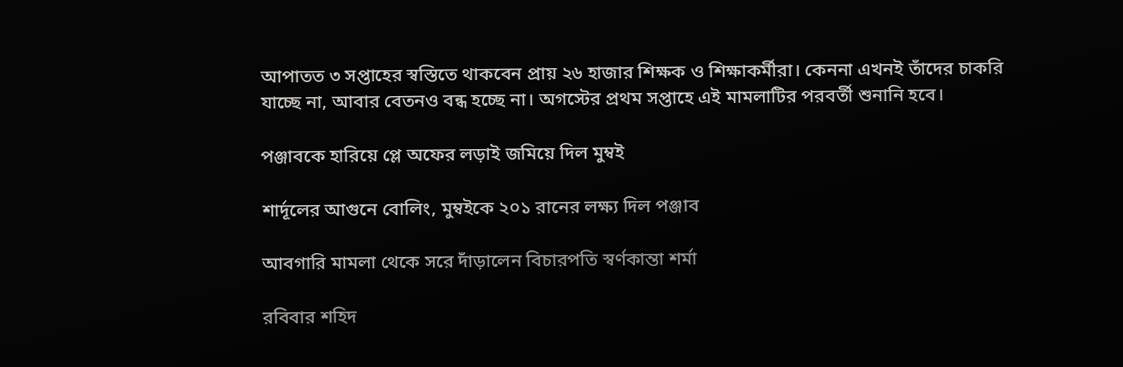আপাতত ৩ সপ্তাহের স্বস্তিতে থাকবেন প্রায় ২৬ হাজার শিক্ষক ও শিক্ষাকর্মীরা। কেননা এখনই তাঁদের চাকরি যাচ্ছে না, আবার বেতনও বন্ধ হচ্ছে না। অগস্টের প্রথম সপ্তাহে এই মামলাটির পরবর্তী শুনানি হবে।

পঞ্জাবকে হারিয়ে প্লে অফের লড়াই জমিয়ে দিল মুম্বই

শার্দূলের আগুনে বোলিং, মুম্বইকে ২০১ রানের লক্ষ্য দিল পঞ্জাব

আবগারি মামলা থেকে সরে দাঁড়ালেন বিচারপতি স্বর্ণকান্তা শর্মা

রবিবার শহিদ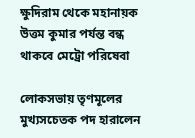ক্ষুদিরাম থেকে মহানায়ক উত্তম কুমার পর্যন্ত বন্ধ থাকবে মেট্রো পরিষেবা

লোকসভায় তৃণমূলের মুখ্যসচেতক পদ হারালেন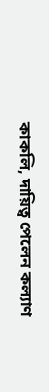কাকলি, দায়িত্ব পেলেন কল্যাণ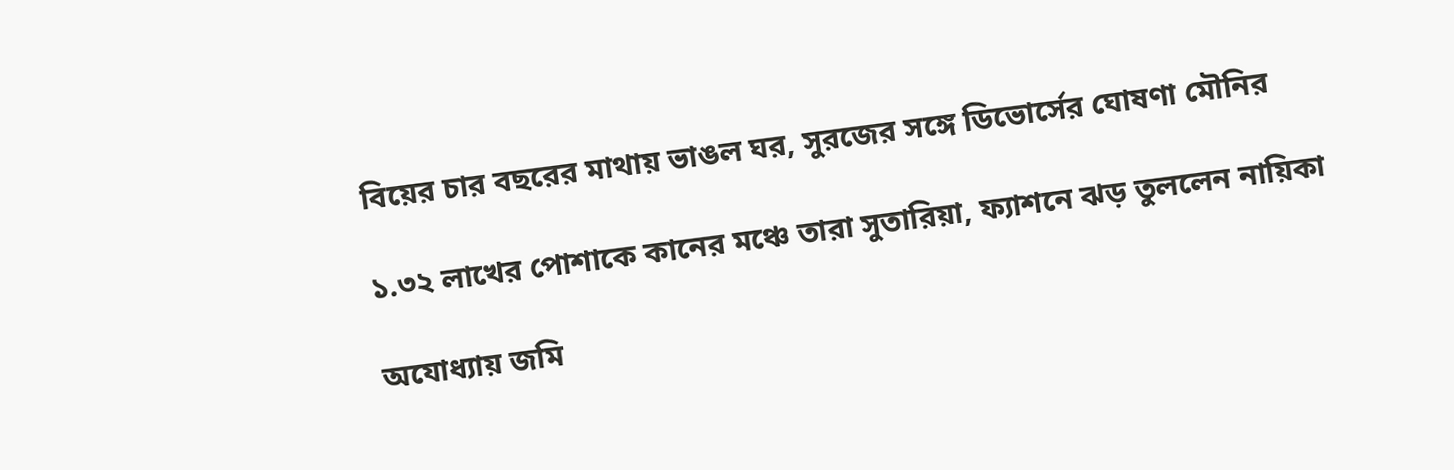বিয়ের চার বছরের মাথায় ভাঙল ঘর, সুরজের সঙ্গে ডিভোর্সের ঘোষণা মৌনির

১.৩২ লাখের পোশাকে কানের মঞ্চে তারা সুতারিয়া, ফ্যাশনে ঝড় তুললেন নায়িকা

অযোধ্যায় জমি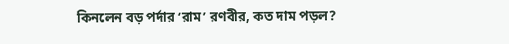কিনলেন বড় পর্দার ‘রাম’ রণবীর, কত দাম পড়ল?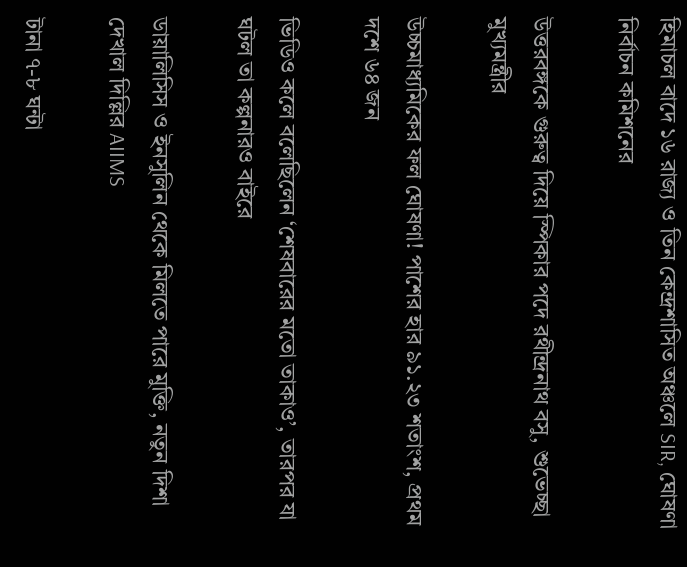হিমাচল বাদে ১৬ রাজ্য ও তিন কেন্দ্রশাসিত অঞ্চলে SIR, ঘোষণা নির্বাচন কমিশনের

উত্তরবঙ্গকে গুরুত্ব দিয়ে স্পিকার পদে রথীন্দ্রনাথ বসু, শুভেচ্ছা মুখ্যমন্ত্রীর

উচ্চমাধ্যমিকের ফল ঘোষণা! পাশের হার ৯১.২৩ শতাংশ, প্রথম দশে ৬৪ জন

ভিডিও কলে বলেছিলেন ‘শেষবারের মতো তাকাও’, তারপর যা ঘটল তা কল্পনারও বাইরে

ডায়ালিসিস ও ইনসুলিন থেকে মিলতে পারে মুক্তি, নতুন দিশা দেখাল দিল্লির AIIMS

টানা ৭-৮ ঘন্টা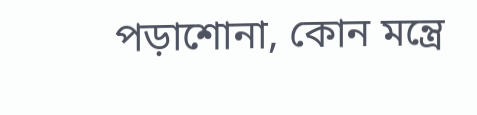পড়াশোনা, কোন মন্ত্রে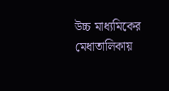উচ্চ মাধ্যমিকের মেধাতালিকায়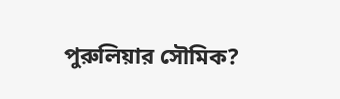পুরুলিয়ার সৌমিক?